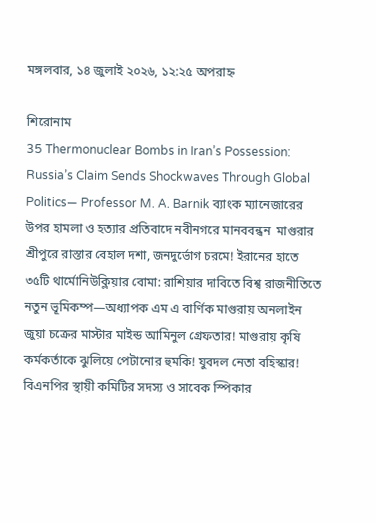মঙ্গলবার, ১৪ জুলাই ২০২৬, ১২:২৫ অপরাহ্ন

শিরোনাম
35 Thermonuclear Bombs in Iran’s Possession: Russia’s Claim Sends Shockwaves Through Global Politics— Professor M. A. Barnik ব্যাংক ম্যানেজারের উপর হামলা ও হত্যার প্রতিবাদে নবীনগরে মানববন্ধন  মাগুরার শ্রীপুরে রাস্তার বেহাল দশা, জনদুর্ভোগ চরমে! ইরানের হাতে ৩৫টি থার্মোনিউক্লিয়ার বোমা: রাশিয়ার দাবিতে বিশ্ব রাজনীতিতে নতুন ভূমিকম্প—অধ্যাপক এম এ বার্ণিক মাগুরায় অনলাইন জুয়া চক্রের মাস্টার মাইন্ড আমিনুল গ্রেফতার! মাগুরায় কৃষি কর্মকর্তাকে ঝুলিয়ে পেটানোর হুমকি! যুবদল নেতা বহিস্কার! বিএনপির স্থায়ী কমিটির সদস্য ও সাবেক স্পিকার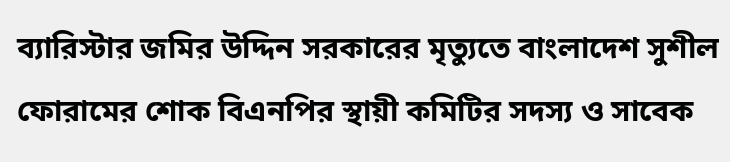ব্যারিস্টার জমির উদ্দিন সরকারের মৃত্যুতে বাংলাদেশ সুশীল ফোরামের শোক বিএনপির স্থায়ী কমিটির সদস্য ও সাবেক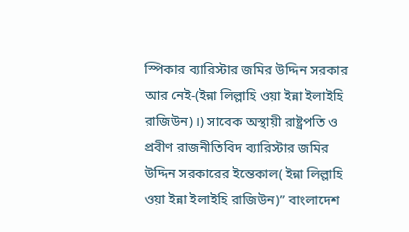স্পিকার ব্যারিস্টার জমির উদ্দিন সরকার আর নেই-(ইন্না লিল্লাহি ওয়া ইন্না ইলাইহি রাজিউন)।) সাবেক অস্থায়ী রাষ্ট্রপতি ও প্রবীণ রাজনীতিবিদ ব্যারিস্টার জমির উদ্দিন সরকারের ইন্তেকাল( ইন্না লিল্লাহি ওয়া ইন্না ইলাইহি রাজিউন)” বাংলাদেশ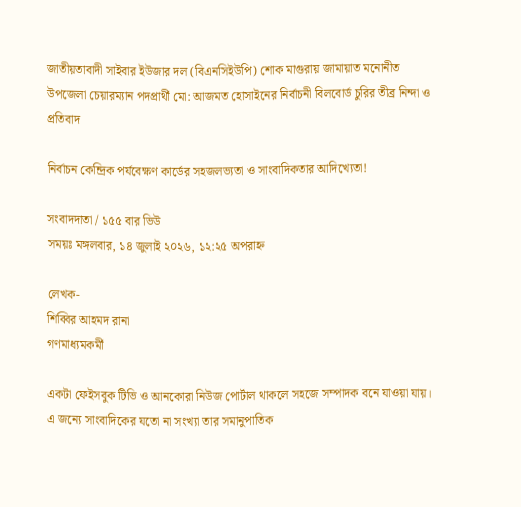জাতীয়তাবাদী সাইবার ইউজার দল (বিএনসিইউপি) শোক মাগুরায় জামায়াত মনোনীত উপজেলা চেয়ারম্যান পদপ্রার্থী মো: আজমত হোসাইনের নির্বাচনী বিলবোর্ড চুরির তীব্র নিন্দা ও প্রতিবাদ

নির্বাচন কেন্দ্রিক পর্যবেক্ষণ কার্ডের সহজলভ্যতা ও সাংবাদিকতার আদিখ্যেতা!

সংবাদদাতা / ১৫৫ বার ভিউ
সময়ঃ মঙ্গলবার, ১৪ জুলাই ২০২৬, ১২:২৫ অপরাহ্ন

লেখক-
শিব্বির আহমদ রানা
গণমাধ্যমকর্মী

একটা ফেইসবুক টিভি ও আনকোরা নিউজ পোর্টাল থাকলে সহজে সম্পাদক বনে যাওয়া যায়। এ জন্যে সাংবাদিকের যতো না সংখ্যা তার সমানুপাতিক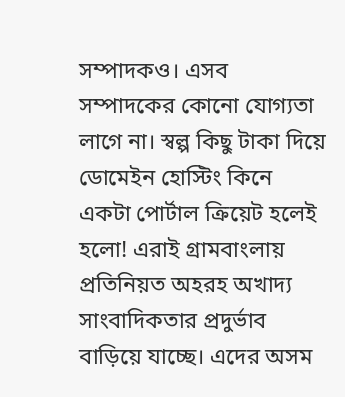সম্পাদকও। এসব সম্পাদকের কোনো যোগ্যতা লাগে না। স্বল্প কিছু টাকা দিয়ে ডোমেইন হোস্টিং কিনে একটা পোর্টাল ক্রিয়েট হলেই হলো! এরাই গ্রামবাংলায় প্রতিনিয়ত অহরহ অখাদ্য সাংবাদিকতার প্রদুর্ভাব বাড়িয়ে যাচ্ছে। এদের অসম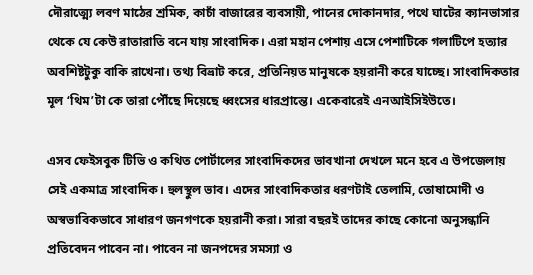দৌরাত্ম্যে লবণ মাঠের শ্রমিক, কাচাঁ বাজারের ব্যবসায়ী, পানের দোকানদার, পথে ঘাটের ক্যানভাসার থেকে যে কেউ রাতারাতি বনে যায় সাংবাদিক। এরা মহান পেশায় এসে পেশাটিকে গলাটিপে হত্যার অবশিষ্টটুকু বাকি রাখেনা। তথ্য বিভ্রাট করে, প্রতিনিয়ত মানুষকে হয়রানী করে যাচ্ছে। সাংবাদিকতার মূল ‘থিম’টা কে তারা পৌঁছে দিয়েছে ধ্বংসের ধারপ্রান্তে। একেবারেই এনআইসিইউতে।

এসব ফেইসবুক টিভি ও কথিত পোর্টালের সাংবাদিকদের ভাবখানা দেখলে মনে হবে এ উপজেলায় সেই একমাত্র সাংবাদিক। হুলস্থুল ভাব। এদের সাংবাদিকতার ধরণটাই তেলামি, তোষামোদী ও অস্বভাবিকভাবে সাধারণ জনগণকে হয়রানী করা। সারা বছরই তাদের কাছে কোনো অনুসন্ধানি প্রতিবেদন পাবেন না। পাবেন না জনপদের সমস্যা ও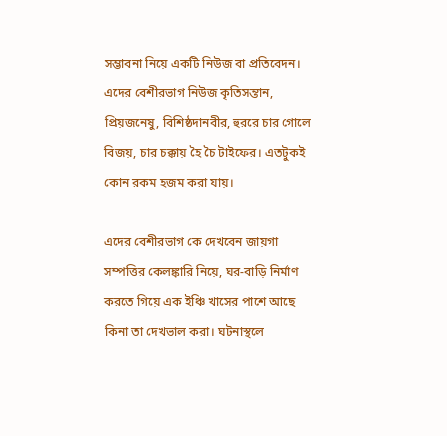সম্ভাবনা নিয়ে একটি নিউজ বা প্রতিবেদন। এদের বেশীরভাগ নিউজ কৃতিসন্তান, প্রিয়জনেষু, বিশিষ্ঠদানবীর, হুররে চার গোলে বিজয়, চার চক্কায় হৈ চৈ টাইফের। এতটুকই কোন রকম হজম করা যায়।

এদের বেশীরভাগ কে দেখবেন জায়গা সম্পত্তির কেলঙ্কারি নিয়ে, ঘর-বাড়ি নির্মাণ করতে গিয়ে এক ইঞ্চি খাসের পাশে আছে কিনা তা দেখভাল করা। ঘটনাস্থলে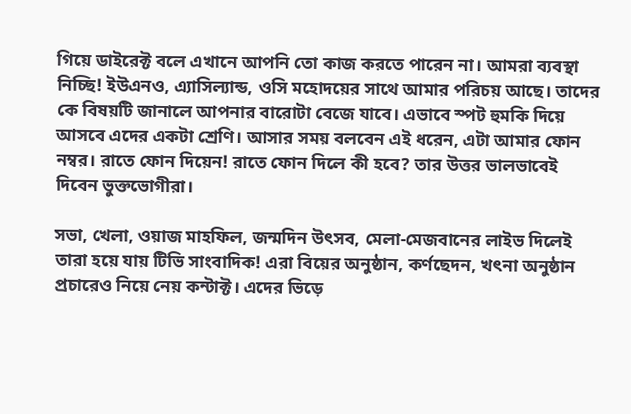গিয়ে ডাইরেক্ট বলে এখানে আপনি তো কাজ করতে পারেন না। আমরা ব্যবস্থা নিচ্ছি! ইউএনও, এ্যাসিল্যান্ড, ওসি মহোদয়ের সাথে আমার পরিচয় আছে। তাদের কে বিষয়টি জানালে আপনার বারোটা বেজে যাবে। এভাবে স্পট হুমকি দিয়ে আসবে এদের একটা শ্রেণি। আসার সময় বলবেন এই ধরেন, এটা আমার ফোন নম্বর। রাতে ফোন দিয়েন! রাতে ফোন দিলে কী হবে? তার উত্তর ভালভাবেই দিবেন ভুক্তভোগীরা।

সভা, খেলা, ওয়াজ মাহফিল, জন্মদিন উৎসব, মেলা-মেজবানের লাইভ দিলেই তারা হয়ে যায় টিভি সাংবাদিক! এরা বিয়ের অনুষ্ঠান, কর্ণছেদন, খৎনা অনুষ্ঠান প্রচারেও নিয়ে নেয় কন্টাক্ট। এদের ভিড়ে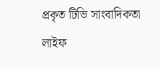প্রকৃত টিভি সাংবাদিকতা লাইফ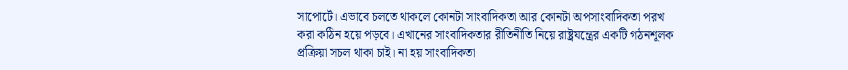সাপোর্টে। এভাবে চলতে থাকলে কোনটা সাংবাদিকতা আর কোনটা অপসাংবাদিকতা পরখ করা কঠিন হয়ে পড়বে। এখানের সাংবাদিকতার রীতিনীতি নিয়ে রাষ্ট্রযন্ত্রের একটি গঠনশূলক প্রক্রিয়া সচল থাকা চাই। না হয় সাংবাদিকতা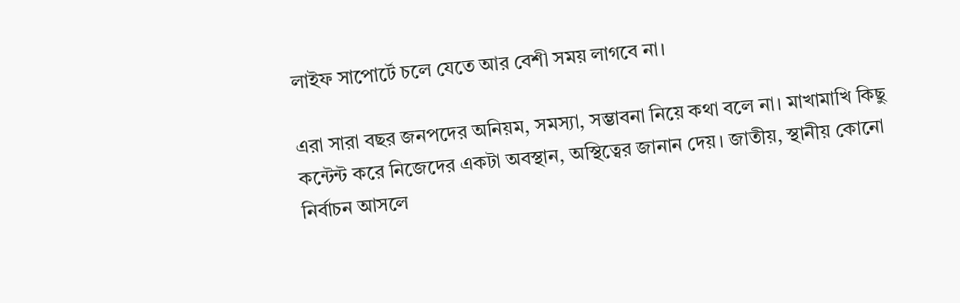লাইফ সাপোর্টে চলে যেতে আর বেশী সময় লাগবে না।

এরা সারা বছর জনপদের অনিয়ম, সমস্যা, সম্ভাবনা নিয়ে কথা বলে না। মাখামাখি কিছু কন্টেন্ট করে নিজেদের একটা অবস্থান, অস্থিত্বের জানান দেয়। জাতীয়, স্থানীয় কোনো নির্বাচন আসলে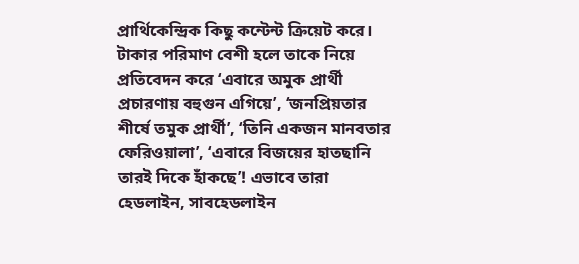প্রার্থিকেন্দ্রিক কিছু কন্টেন্ট ক্রিয়েট করে। টাকার পরিমাণ বেশী হলে তাকে নিয়ে প্রতিবেদন করে ‘এবারে অমুক প্রার্থী প্রচারণায় বহুগুন এগিয়ে’, ‘জনপ্রিয়তার শীর্ষে তমুক প্রার্থী’, ‘তিনি একজন মানবতার ফেরিওয়ালা’, ‘এবারে বিজয়ের হাতছানি তারই দিকে হাঁকছে’! এভাবে তারা হেডলাইন, সাবহেডলাইন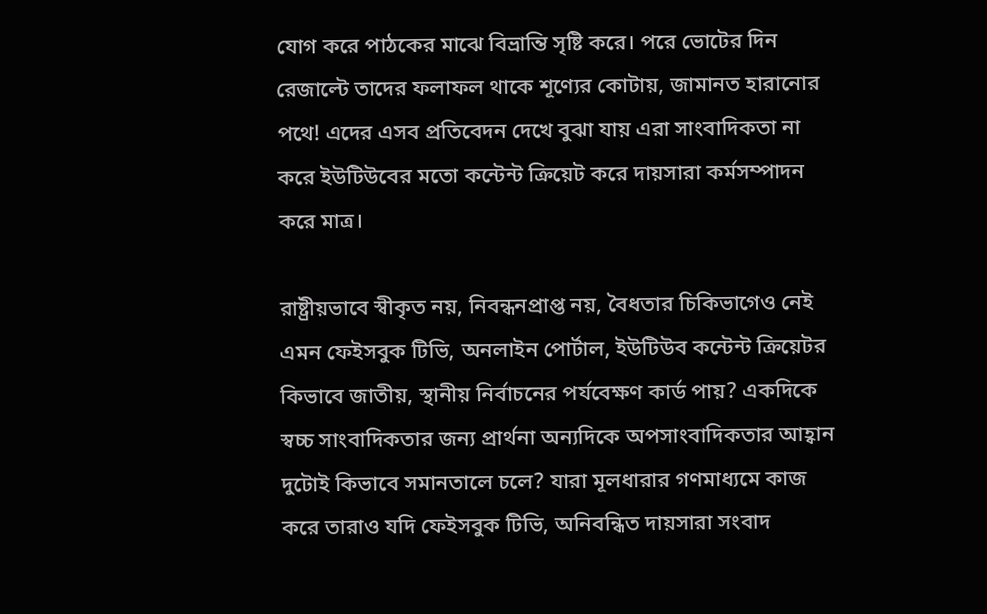যোগ করে পাঠকের মাঝে বিভ্রান্তি সৃষ্টি করে। পরে ভোটের দিন রেজাল্টে তাদের ফলাফল থাকে শূণ্যের কোটায়, জামানত হারানোর পথে! এদের এসব প্রতিবেদন দেখে বুঝা যায় এরা সাংবাদিকতা না করে ইউটিউবের মতো কন্টেন্ট ক্রিয়েট করে দায়সারা কর্মসম্পাদন করে মাত্র।

রাষ্ট্রীয়ভাবে স্বীকৃত নয়, নিবন্ধনপ্রাপ্ত নয়, বৈধতার চিকিভাগেও নেই এমন ফেইসবুক টিভি, অনলাইন পোর্টাল, ইউটিউব কন্টেন্ট ক্রিয়েটর কিভাবে জাতীয়, স্থানীয় নির্বাচনের পর্যবেক্ষণ কার্ড পায়? একদিকে স্বচ্চ সাংবাদিকতার জন্য প্রার্থনা অন্যদিকে অপসাংবাদিকতার আহ্বান দুটোই কিভাবে সমানতালে চলে? যারা মূলধারার গণমাধ্যমে কাজ করে তারাও যদি ফেইসবুক টিভি, অনিবন্ধিত দায়সারা সংবাদ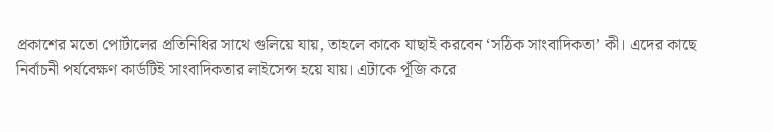প্রকাশের মতো পোর্টালের প্রতিনিধির সাথে গুলিয়ে যায়, তাহলে কাকে যাছাই করবেন ‘সঠিক সাংবাদিকতা’ কী। এদের কাছে নির্বাচনী পর্যবেক্ষণ কার্ডটিই সাংবাদিকতার লাইসেন্স হয়ে যায়। এটাকে পূঁজি করে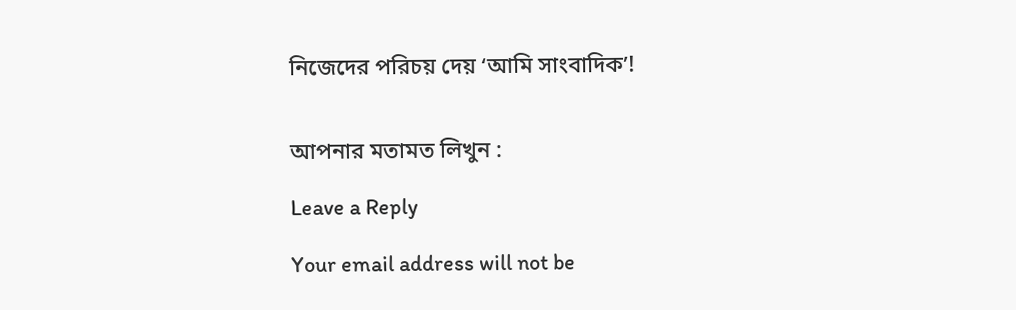নিজেদের পরিচয় দেয় ‘আমি সাংবাদিক’!


আপনার মতামত লিখুন :

Leave a Reply

Your email address will not be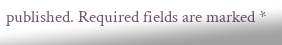published. Required fields are marked *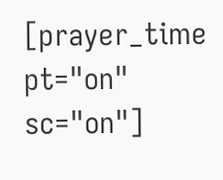[prayer_time pt="on" sc="on"]